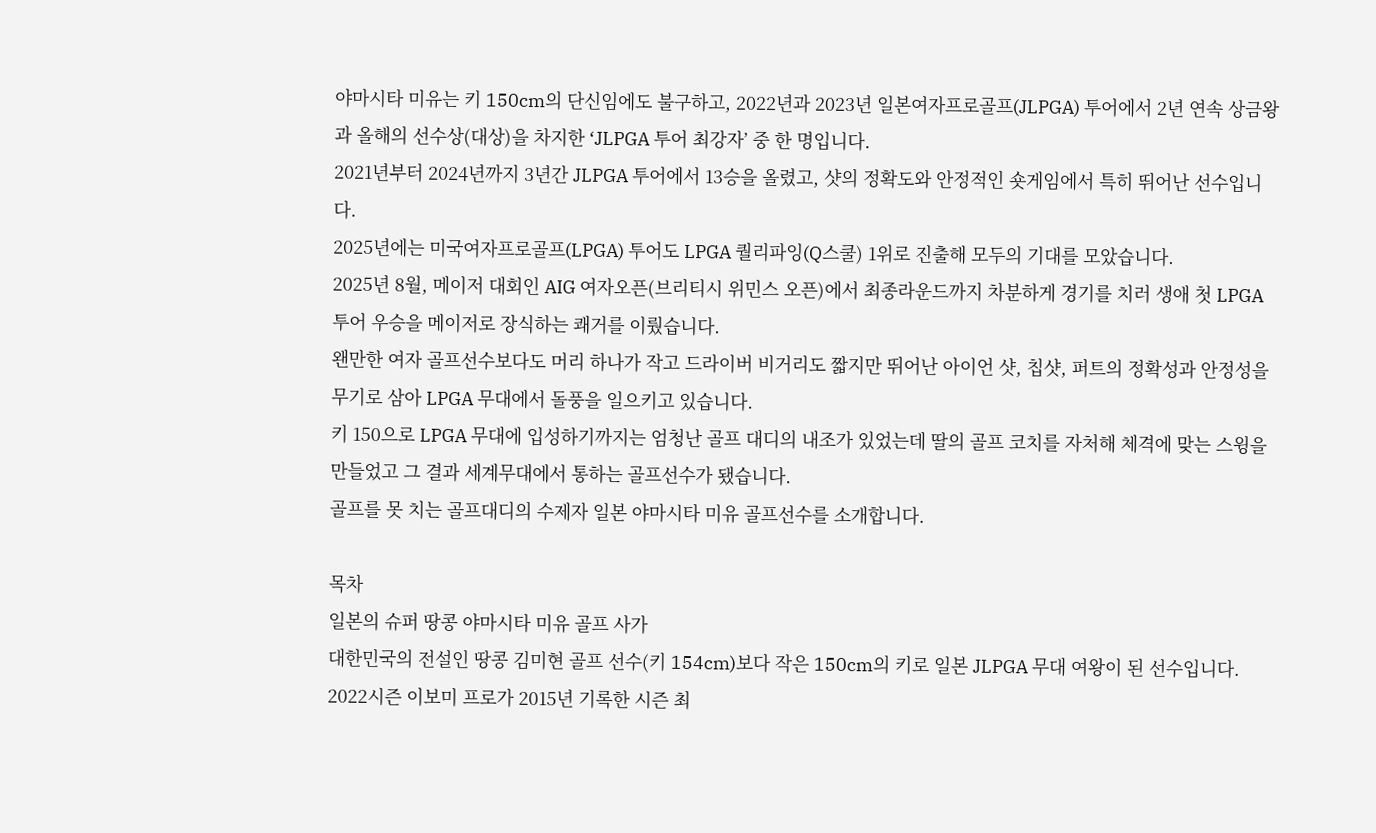야마시타 미유는 키 150cm의 단신임에도 불구하고, 2022년과 2023년 일본여자프로골프(JLPGA) 투어에서 2년 연속 상금왕과 올해의 선수상(대상)을 차지한 ‘JLPGA 투어 최강자’ 중 한 명입니다.
2021년부터 2024년까지 3년간 JLPGA 투어에서 13승을 올렸고, 샷의 정확도와 안정적인 숏게임에서 특히 뛰어난 선수입니다.
2025년에는 미국여자프로골프(LPGA) 투어도 LPGA 퀄리파잉(Q스쿨) 1위로 진출해 모두의 기대를 모았습니다.
2025년 8월, 메이저 대회인 AIG 여자오픈(브리티시 위민스 오픈)에서 최종라운드까지 차분하게 경기를 치러 생애 첫 LPGA 투어 우승을 메이저로 장식하는 쾌거를 이뤘습니다.
왠만한 여자 골프선수보다도 머리 하나가 작고 드라이버 비거리도 짧지만 뛰어난 아이언 샷, 칩샷, 퍼트의 정확성과 안정성을 무기로 삼아 LPGA 무대에서 돌풍을 일으키고 있습니다.
키 150으로 LPGA 무대에 입성하기까지는 엄청난 골프 대디의 내조가 있었는데 딸의 골프 코치를 자처해 체격에 맞는 스윙을 만들었고 그 결과 세계무대에서 통하는 골프선수가 됐습니다.
골프를 못 치는 골프대디의 수제자 일본 야마시타 미유 골프선수를 소개합니다.

목차
일본의 슈퍼 땅콩 야마시타 미유 골프 사가
대한민국의 전설인 땅콩 김미현 골프 선수(키 154cm)보다 작은 150cm의 키로 일본 JLPGA 무대 여왕이 된 선수입니다. 2022시즌 이보미 프로가 2015년 기록한 시즌 최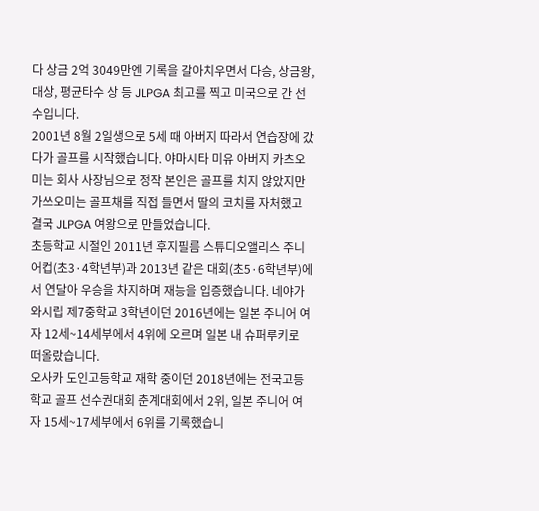다 상금 2억 3049만엔 기록을 갈아치우면서 다승, 상금왕, 대상, 평균타수 상 등 JLPGA 최고를 찍고 미국으로 간 선수입니다.
2001년 8월 2일생으로 5세 때 아버지 따라서 연습장에 갔다가 골프를 시작했습니다. 야마시타 미유 아버지 카츠오미는 회사 사장님으로 정작 본인은 골프를 치지 않았지만 가쓰오미는 골프채를 직접 들면서 딸의 코치를 자처했고 결국 JLPGA 여왕으로 만들었습니다.
초등학교 시절인 2011년 후지필름 스튜디오앨리스 주니어컵(초3·4학년부)과 2013년 같은 대회(초5·6학년부)에서 연달아 우승을 차지하며 재능을 입증했습니다. 네야가와시립 제7중학교 3학년이던 2016년에는 일본 주니어 여자 12세~14세부에서 4위에 오르며 일본 내 슈퍼루키로 떠올랐습니다.
오사카 도인고등학교 재학 중이던 2018년에는 전국고등학교 골프 선수권대회 춘계대회에서 2위, 일본 주니어 여자 15세~17세부에서 6위를 기록했습니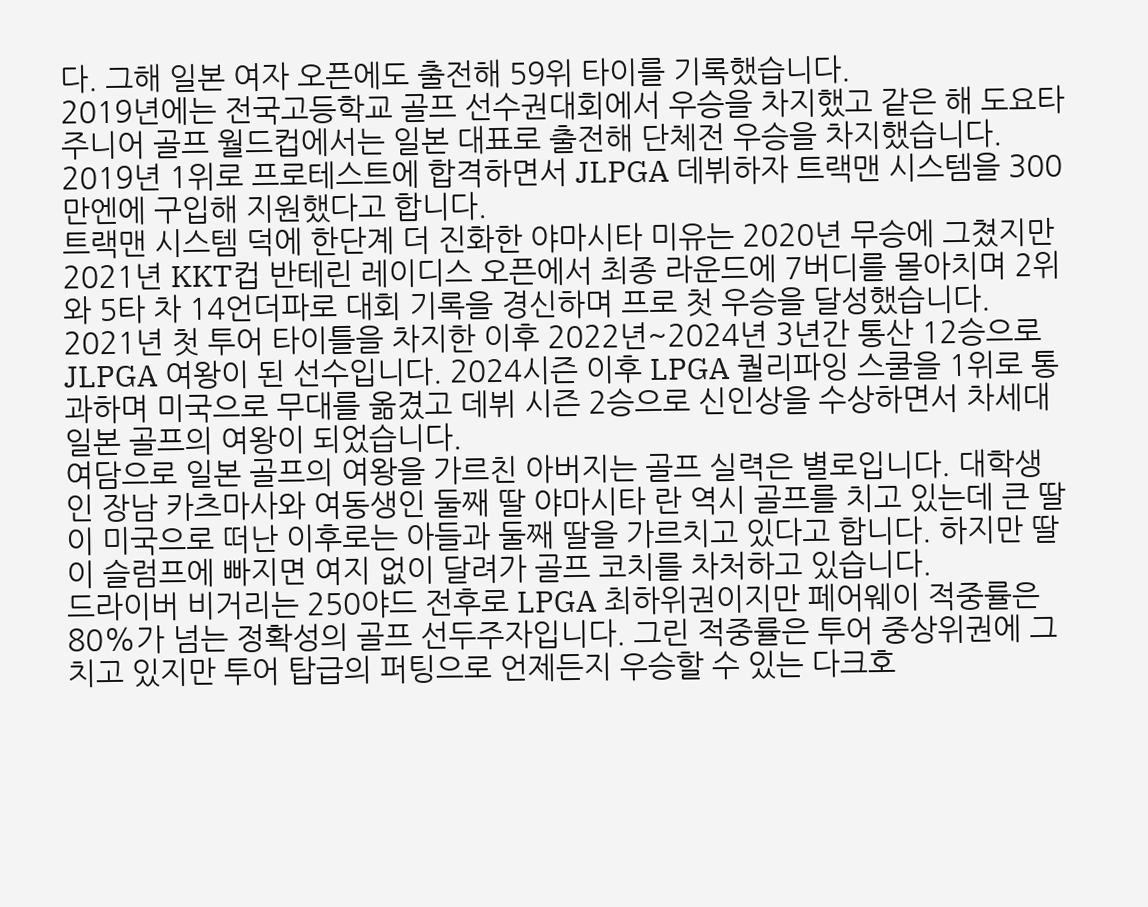다. 그해 일본 여자 오픈에도 출전해 59위 타이를 기록했습니다.
2019년에는 전국고등학교 골프 선수권대회에서 우승을 차지했고 같은 해 도요타 주니어 골프 월드컵에서는 일본 대표로 출전해 단체전 우승을 차지했습니다. 2019년 1위로 프로테스트에 합격하면서 JLPGA 데뷔하자 트랙맨 시스템을 300만엔에 구입해 지원했다고 합니다.
트랙맨 시스템 덕에 한단계 더 진화한 야마시타 미유는 2020년 무승에 그쳤지만 2021년 KKT컵 반테린 레이디스 오픈에서 최종 라운드에 7버디를 몰아치며 2위와 5타 차 14언더파로 대회 기록을 경신하며 프로 첫 우승을 달성했습니다.
2021년 첫 투어 타이틀을 차지한 이후 2022년~2024년 3년간 통산 12승으로 JLPGA 여왕이 된 선수입니다. 2024시즌 이후 LPGA 퀄리파잉 스쿨을 1위로 통과하며 미국으로 무대를 옮겼고 데뷔 시즌 2승으로 신인상을 수상하면서 차세대 일본 골프의 여왕이 되었습니다.
여담으로 일본 골프의 여왕을 가르친 아버지는 골프 실력은 별로입니다. 대학생인 장남 카츠마사와 여동생인 둘째 딸 야마시타 란 역시 골프를 치고 있는데 큰 딸이 미국으로 떠난 이후로는 아들과 둘째 딸을 가르치고 있다고 합니다. 하지만 딸이 슬럼프에 빠지면 여지 없이 달려가 골프 코치를 차처하고 있습니다.
드라이버 비거리는 250야드 전후로 LPGA 최하위권이지만 페어웨이 적중률은 80%가 넘는 정확성의 골프 선두주자입니다. 그린 적중률은 투어 중상위권에 그치고 있지만 투어 탑급의 퍼팅으로 언제든지 우승할 수 있는 다크호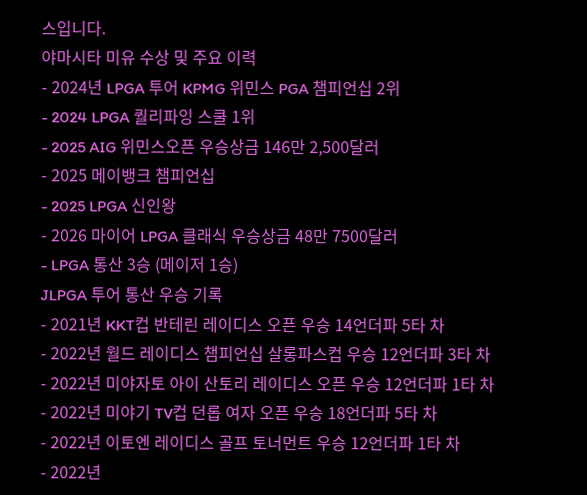스입니다.
야마시타 미유 수상 및 주요 이력
- 2024년 LPGA 투어 KPMG 위민스 PGA 챔피언십 2위
- 2024 LPGA 퀄리파잉 스쿨 1위
- 2025 AIG 위민스오픈 우승상금 146만 2,500달러
- 2025 메이뱅크 챔피언십
- 2025 LPGA 신인왕
- 2026 마이어 LPGA 클래식 우승상금 48만 7500달러
- LPGA 통산 3승 (메이저 1승)
JLPGA 투어 통산 우승 기록
- 2021년 KKT컵 반테린 레이디스 오픈 우승 14언더파 5타 차
- 2022년 월드 레이디스 챔피언십 살롱파스컵 우승 12언더파 3타 차
- 2022년 미야자토 아이 산토리 레이디스 오픈 우승 12언더파 1타 차
- 2022년 미야기 TV컵 던롭 여자 오픈 우승 18언더파 5타 차
- 2022년 이토엔 레이디스 골프 토너먼트 우승 12언더파 1타 차
- 2022년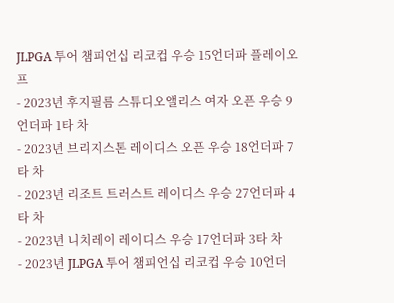JLPGA 투어 챔피언십 리코컵 우승 15언더파 플레이오프
- 2023년 후지필름 스튜디오앨리스 여자 오픈 우승 9언더파 1타 차
- 2023년 브리지스톤 레이디스 오픈 우승 18언더파 7타 차
- 2023년 리조트 트러스트 레이디스 우승 27언더파 4타 차
- 2023년 니치레이 레이디스 우승 17언더파 3타 차
- 2023년 JLPGA 투어 챔피언십 리코컵 우승 10언더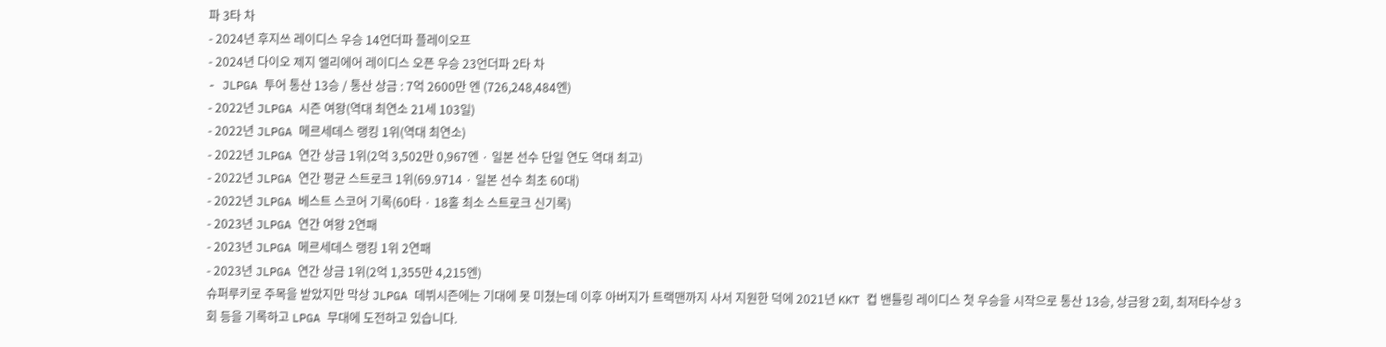파 3타 차
- 2024년 후지쓰 레이디스 우승 14언더파 플레이오프
- 2024년 다이오 제지 엘리에어 레이디스 오픈 우승 23언더파 2타 차
- JLPGA 투어 통산 13승 / 통산 상금 : 7억 2600만 엔 (726,248,484엔)
- 2022년 JLPGA 시즌 여왕(역대 최연소 21세 103일)
- 2022년 JLPGA 메르세데스 랭킹 1위(역대 최연소)
- 2022년 JLPGA 연간 상금 1위(2억 3,502만 0,967엔 · 일본 선수 단일 연도 역대 최고)
- 2022년 JLPGA 연간 평균 스트로크 1위(69.9714 · 일본 선수 최초 60대)
- 2022년 JLPGA 베스트 스코어 기록(60타 · 18홀 최소 스트로크 신기록)
- 2023년 JLPGA 연간 여왕 2연패
- 2023년 JLPGA 메르세데스 랭킹 1위 2연패
- 2023년 JLPGA 연간 상금 1위(2억 1,355만 4,215엔)
슈퍼루키로 주목을 받았지만 막상 JLPGA 데뷔시즌에는 기대에 못 미쳤는데 이후 아버지가 트랙맨까지 사서 지원한 덕에 2021년 KKT 컵 밴틀링 레이디스 첫 우승을 시작으로 통산 13승, 상금왕 2회, 최저타수상 3회 등을 기록하고 LPGA 무대에 도전하고 있습니다.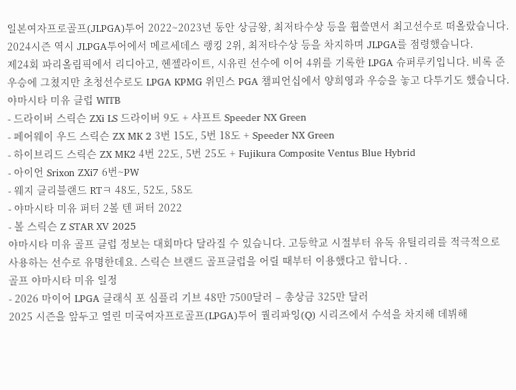일본여자프로골프(JLPGA)투어 2022~2023년 동안 상금왕, 최저타수상 등을 휩쓸면서 최고선수로 떠올랐습니다. 2024시즌 역시 JLPGA투어에서 메르세데스 랭킹 2위, 최저타수상 등을 차지하며 JLPGA를 점령했습니다.
제24회 파리올림픽에서 리디아고, 헨젤라이트, 시유린 선수에 이어 4위를 기록한 LPGA 슈퍼루키입니다. 비록 준우승에 그쳤지만 초청선수로도 LPGA KPMG 위민스 PGA 챔피언십에서 양희영과 우승을 놓고 다투기도 했습니다.
야마시타 미유 클럽 WITB
- 드라이버 스릭슨 ZXi LS 드라이버 9도 + 샤프트 Speeder NX Green
- 페어웨이 우드 스릭슨 ZX MK 2 3번 15도, 5번 18도 + Speeder NX Green
- 하이브리드 스릭슨 ZX MK2 4번 22도, 5번 25도 + Fujikura Composite Ventus Blue Hybrid
- 아이언 Srixon ZXi7 6번~PW
- 웨지 클리블랜드 RTㅋ 48도, 52도, 58도
- 야마시타 미유 퍼터 2볼 텐 퍼터 2022
- 볼 스릭슨 Z STAR XV 2025
야마시타 미유 골프 클럽 정보는 대회마다 달라질 수 있습니다. 고등학교 시절부터 유독 유틸리리를 적극적으로 사용하는 선수로 유명한데요. 스릭슨 브랜드 골프클럽을 어릴 때부터 이용했다고 합니다. .
골프 야마시타 미유 일정
- 2026 마이어 LPGA 클래식 포 심플리 기브 48만 7500달러 – 총상금 325만 달러
2025 시즌을 앞두고 열린 미국여자프로골프(LPGA)투어 퀄리파잉(Q) 시리즈에서 수석을 차지해 데뷔해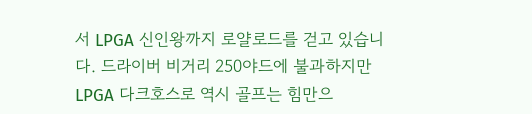서 LPGA 신인왕까지 로얄로드를 걷고 있습니다. 드라이버 비거리 250야드에 불과하지만 LPGA 다크호스로 역시 골프는 힘만으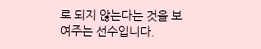로 되지 않는다는 것을 보여주는 선수입니다.